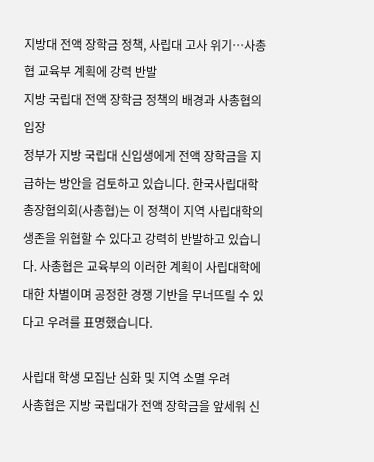지방대 전액 장학금 정책, 사립대 고사 위기…사총협 교육부 계획에 강력 반발
지방 국립대 전액 장학금 정책의 배경과 사총협의 입장
정부가 지방 국립대 신입생에게 전액 장학금을 지급하는 방안을 검토하고 있습니다. 한국사립대학총장협의회(사총협)는 이 정책이 지역 사립대학의 생존을 위협할 수 있다고 강력히 반발하고 있습니다. 사총협은 교육부의 이러한 계획이 사립대학에 대한 차별이며 공정한 경쟁 기반을 무너뜨릴 수 있다고 우려를 표명했습니다.

사립대 학생 모집난 심화 및 지역 소멸 우려
사총협은 지방 국립대가 전액 장학금을 앞세워 신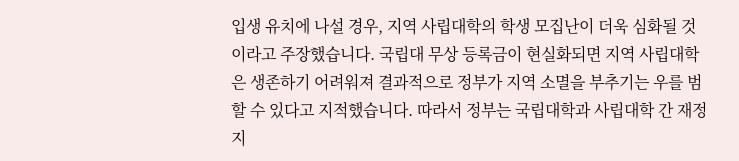입생 유치에 나설 경우, 지역 사립대학의 학생 모집난이 더욱 심화될 것이라고 주장했습니다. 국립대 무상 등록금이 현실화되면 지역 사립대학은 생존하기 어려워져 결과적으로 정부가 지역 소멸을 부추기는 우를 범할 수 있다고 지적했습니다. 따라서 정부는 국립대학과 사립대학 간 재정지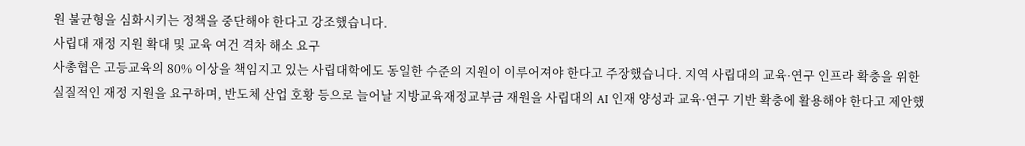원 불균형을 심화시키는 정책을 중단해야 한다고 강조했습니다.
사립대 재정 지원 확대 및 교육 여건 격차 해소 요구
사총협은 고등교육의 80% 이상을 책임지고 있는 사립대학에도 동일한 수준의 지원이 이루어져야 한다고 주장했습니다. 지역 사립대의 교육·연구 인프라 확충을 위한 실질적인 재정 지원을 요구하며, 반도체 산업 호황 등으로 늘어날 지방교육재정교부금 재원을 사립대의 AI 인재 양성과 교육·연구 기반 확충에 활용해야 한다고 제안했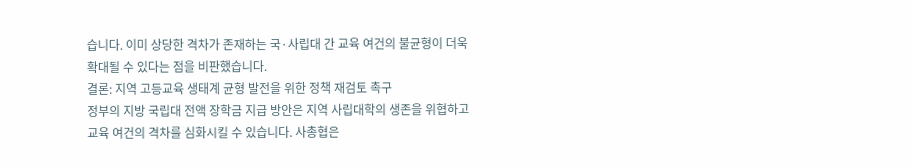습니다. 이미 상당한 격차가 존재하는 국·사립대 간 교육 여건의 불균형이 더욱 확대될 수 있다는 점을 비판했습니다.
결론: 지역 고등교육 생태계 균형 발전을 위한 정책 재검토 촉구
정부의 지방 국립대 전액 장학금 지급 방안은 지역 사립대학의 생존을 위협하고 교육 여건의 격차를 심화시킬 수 있습니다. 사총협은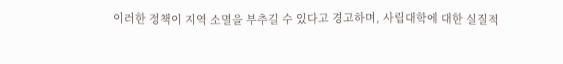이러한 정책이 지역 소멸을 부추길 수 있다고 경고하며, 사립대학에 대한 실질적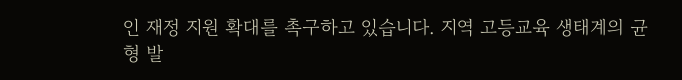인 재정 지원 확대를 촉구하고 있습니다. 지역 고등교육 생태계의 균형 발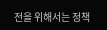전을 위해서는 정책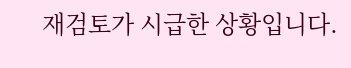재검토가 시급한 상황입니다.